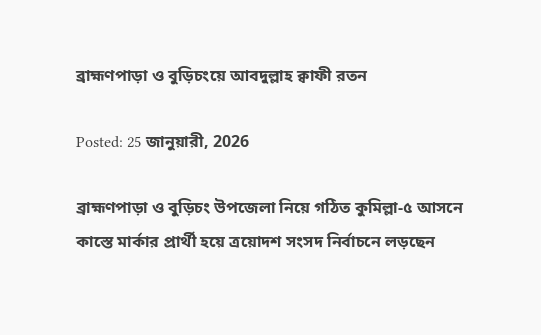ব্রাহ্মণপাড়া ও বুড়িচংয়ে আবদুল্লাহ ক্বাফী রতন

Posted: 25 জানুয়ারী, 2026

ব্রাহ্মণপাড়া ও বুড়িচং উপজেলা নিয়ে গঠিত কুমিল্লা-৫ আসনে কাস্তে মার্কার প্রার্থী হয়ে ত্রয়োদশ সংসদ নির্বাচনে লড়ছেন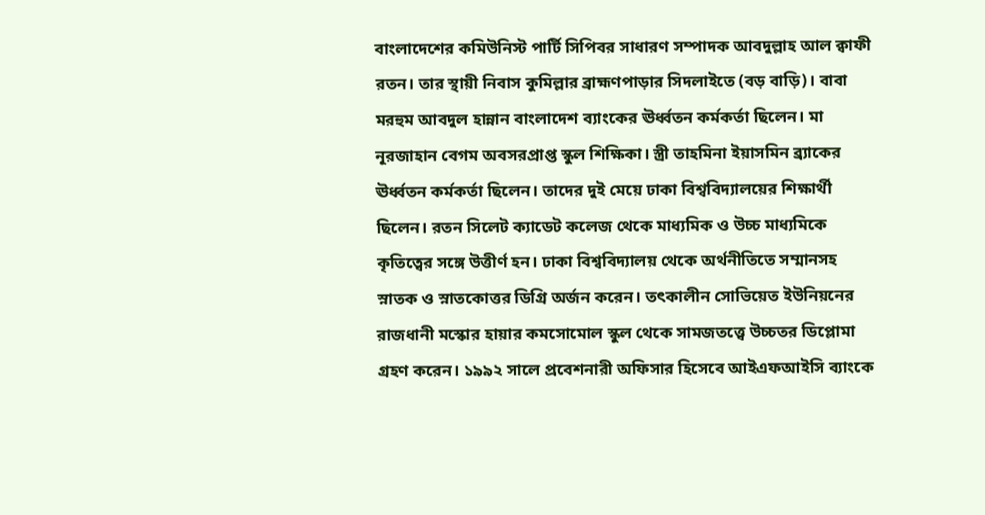বাংলাদেশের কমিউনিস্ট পার্টি সিপিবর সাধারণ সম্পাদক আবদুল্লাহ আল ক্বাফী রতন। তার স্থায়ী নিবাস কুমিল্লার ব্রাহ্মণপাড়ার সিদলাইতে (বড় বাড়ি)। বাবা মরহুম আবদুল হান্নান বাংলাদেশ ব্যাংকের ঊর্ধ্বতন কর্মকর্তা ছিলেন। মা নূরজাহান বেগম অবসরপ্রাপ্ত স্কুল শিক্ষিকা। স্ত্রী তাহমিনা ইয়াসমিন ব্র্যাকের ঊর্ধ্বতন কর্মকর্তা ছিলেন। তাদের দুই মেয়ে ঢাকা বিশ্ববিদ্যালয়ের শিক্ষার্থী ছিলেন। রতন সিলেট ক্যাডেট কলেজ থেকে মাধ্যমিক ও উচ্চ মাধ্যমিকে কৃতিত্বের সঙ্গে উত্তীর্ণ হন। ঢাকা বিশ্ববিদ্যালয় থেকে অর্থনীতিতে সম্মানসহ স্নাতক ও স্নাতকোত্তর ডিগ্রি অর্জন করেন। তৎকালীন সোভিয়েত ইউনিয়নের রাজধানী মস্কোর হায়ার কমসোমোল স্কুল থেকে সামজতত্ত্বে উচ্চতর ডিপ্লোমা গ্রহণ করেন। ১৯৯২ সালে প্রবেশনারী অফিসার হিসেবে আইএফআইসি ব্যাংকে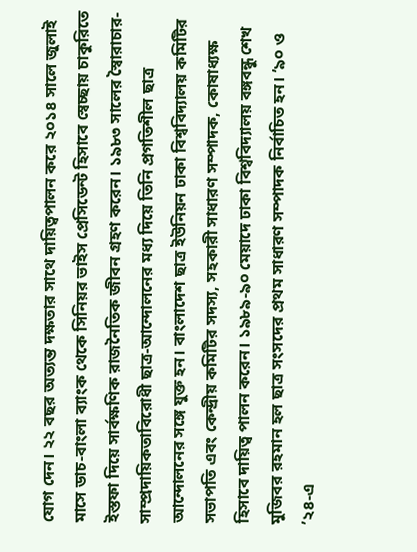যোগ দেন। ২২ বছর অত্যন্ত দক্ষতার সাথে দায়িত্বপালন করে ২০১৪ সালে জুলাই মাসে ডাচ-বাংলা ব্যাংক থেকে সিনিয়র ভাইস প্রেসিডেন্ট হিসাবে স্বেচ্ছায় চাকুরিতে ইস্তফা দিয়ে সার্বক্ষণিক রাজনৈতিক জীবন গ্রহণ করেন। ১৯৮৩ সালের স্বৈারাচার-সাম্প্রদায়িকতাবিরোধী ছাত্র-আন্দোলনের মধ্য দিয়ে তিনি প্রগতিশীল ছাত্র আন্দোলনের সঙ্গে যুক্ত হন। বাংলাদেশ ছাত্র ইউনিয়ন ঢাকা বিশ্ববিদ্যালয় কমিটির সভাপতি এবং কেন্দ্রীয় কমিটির সদস্য, সহকারী সাধারণ সম্পাদক, কোষাধ্যক্ষ হিসাবে দায়িত্ব পালন করেন। ১৯৮৯-৯০ মেয়াদে ঢাকা বিশ্ববিদ্যালয় বঙ্গবন্ধু শেখ মুজিবর রহমান হল ছাত্র সংসদের প্রথম সাধারণ সম্পাদক নির্বাচিত হন। ’৯০ ও ’২৪-এ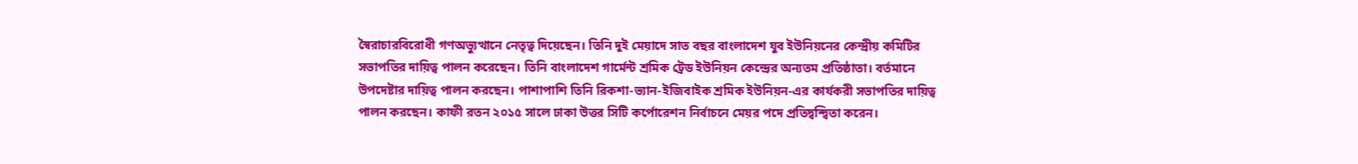স্বৈরাচারবিরোধী গণঅভ্যুত্থানে নেতৃত্ব দিয়েছেন। তিনি দুই মেয়াদে সাত বছর বাংলাদেশ যুব ইউনিয়নের কেন্দ্রীয় কমিটির সভাপতির দায়িত্ব পালন করেছেন। তিনি বাংলাদেশ গার্মেন্ট শ্রমিক ট্রেড ইউনিয়ন কেন্দ্রের অন্যতম প্রতিষ্ঠাতা। বর্তমানে উপদেষ্টার দায়িত্ব পালন করছেন। পাশাপাশি তিনি রিকশা-ভ্যান-ইজিবাইক শ্রমিক ইউনিয়ন-এর কার্যকরী সভাপতির দায়িত্ব পালন করছেন। কাফী রতন ২০১৫ সালে ঢাকা উত্তর সিটি কর্পোরেশন নির্বাচনে মেয়র পদে প্রতিদ্বন্দ্বিতা করেন।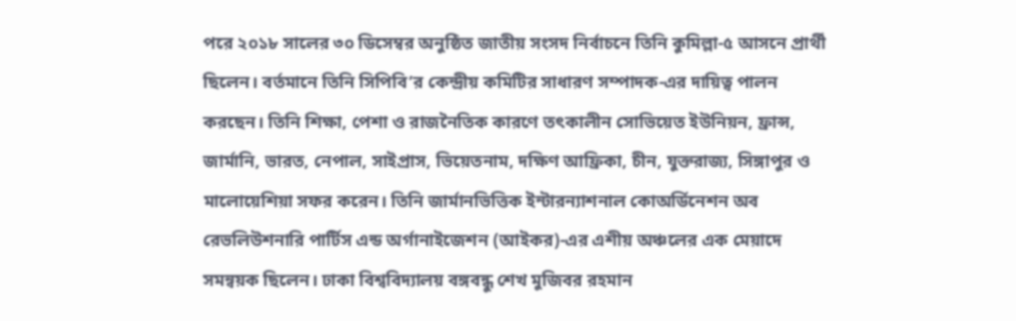পরে ২০১৮ সালের ৩০ ডিসেম্বর অনুষ্ঠিত জাতীয় সংসদ নির্বাচনে তিনি কুমিল্লা-৫ আসনে প্রার্থী ছিলেন। বর্তমানে তিনি সিপিবি’র কেন্দ্রীয় কমিটির সাধারণ সম্পাদক-এর দায়িত্ব পালন করছেন। তিনি শিক্ষা, পেশা ও রাজনৈতিক কারণে তৎকালীন সোভিয়েত ইউনিয়ন, ফ্রান্স, জার্মানি, ভারত, নেপাল, সাইপ্রাস, ভিয়েতনাম, দক্ষিণ আফ্রিকা, চীন, যুক্তরাজ্য, সিঙ্গাপুর ও মালোয়েশিয়া সফর করেন। তিনি জার্মানভিত্তিক ইন্টারন্যাশনাল কোঅর্ডিনেশন অব রেভলিউশনারি পার্টিস এন্ড অর্গানাইজেশন (আইকর)-এর এশীয় অঞ্চলের এক মেয়াদে সমন্বয়ক ছিলেন। ঢাকা বিশ্ববিদ্যালয় বঙ্গবন্ধু শেখ মুজিবর রহমান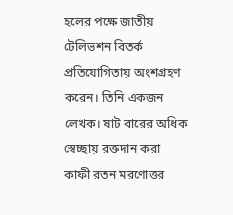হলের পক্ষে জাতীয় টেলিভশন বিতর্ক প্রতিযোগিতায় অংশগ্রহণ করেন। তিনি একজন লেখক। ষাট বারের অধিক স্বেচ্ছায় রক্তদান করা কাফী রতন মরণোত্তর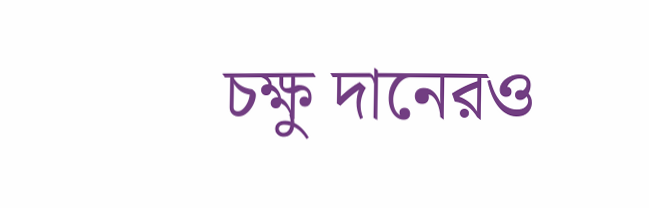চক্ষু দানেরও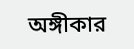অঙ্গীকার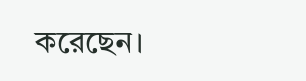করেছেন।